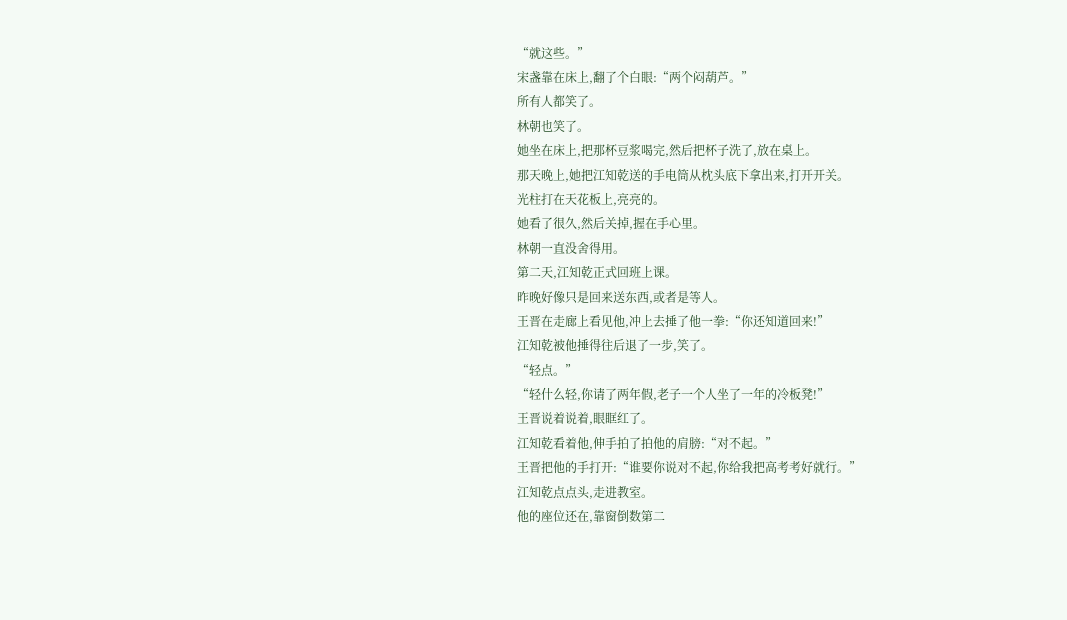“就这些。”
宋盏靠在床上,翻了个白眼:“两个闷葫芦。”
所有人都笑了。
林朝也笑了。
她坐在床上,把那杯豆浆喝完,然后把杯子洗了,放在桌上。
那天晚上,她把江知乾送的手电筒从枕头底下拿出来,打开开关。
光柱打在天花板上,亮亮的。
她看了很久,然后关掉,握在手心里。
林朝一直没舍得用。
第二天,江知乾正式回班上课。
昨晚好像只是回来送东西,或者是等人。
王晋在走廊上看见他,冲上去捶了他一拳:“你还知道回来!”
江知乾被他捶得往后退了一步,笑了。
“轻点。”
“轻什么轻,你请了两年假,老子一个人坐了一年的冷板凳!”
王晋说着说着,眼眶红了。
江知乾看着他,伸手拍了拍他的肩膀:“对不起。”
王晋把他的手打开:“谁要你说对不起,你给我把高考考好就行。”
江知乾点点头,走进教室。
他的座位还在,靠窗倒数第二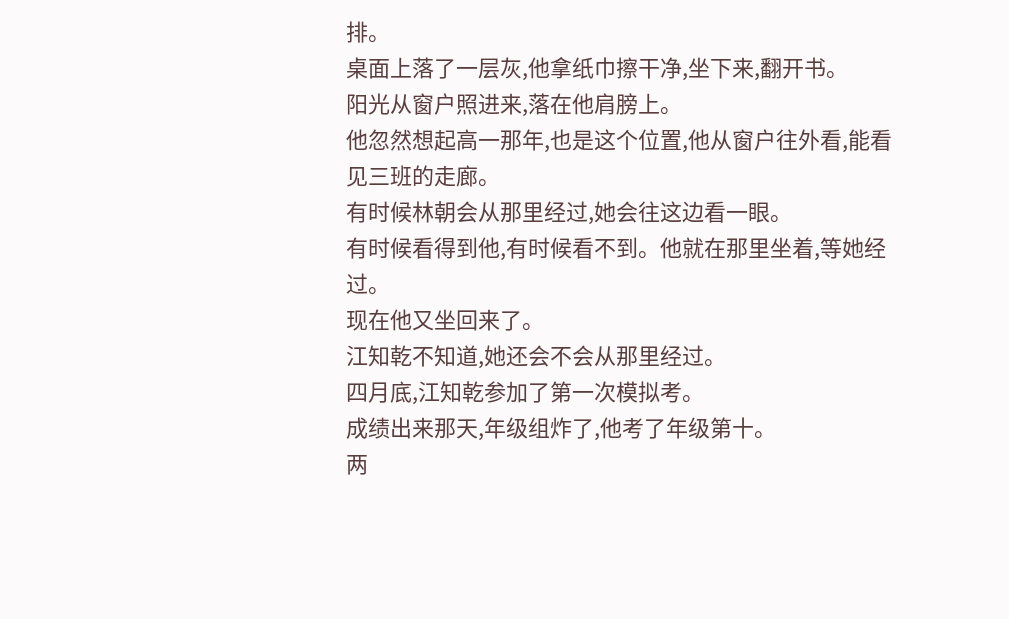排。
桌面上落了一层灰,他拿纸巾擦干净,坐下来,翻开书。
阳光从窗户照进来,落在他肩膀上。
他忽然想起高一那年,也是这个位置,他从窗户往外看,能看见三班的走廊。
有时候林朝会从那里经过,她会往这边看一眼。
有时候看得到他,有时候看不到。他就在那里坐着,等她经过。
现在他又坐回来了。
江知乾不知道,她还会不会从那里经过。
四月底,江知乾参加了第一次模拟考。
成绩出来那天,年级组炸了,他考了年级第十。
两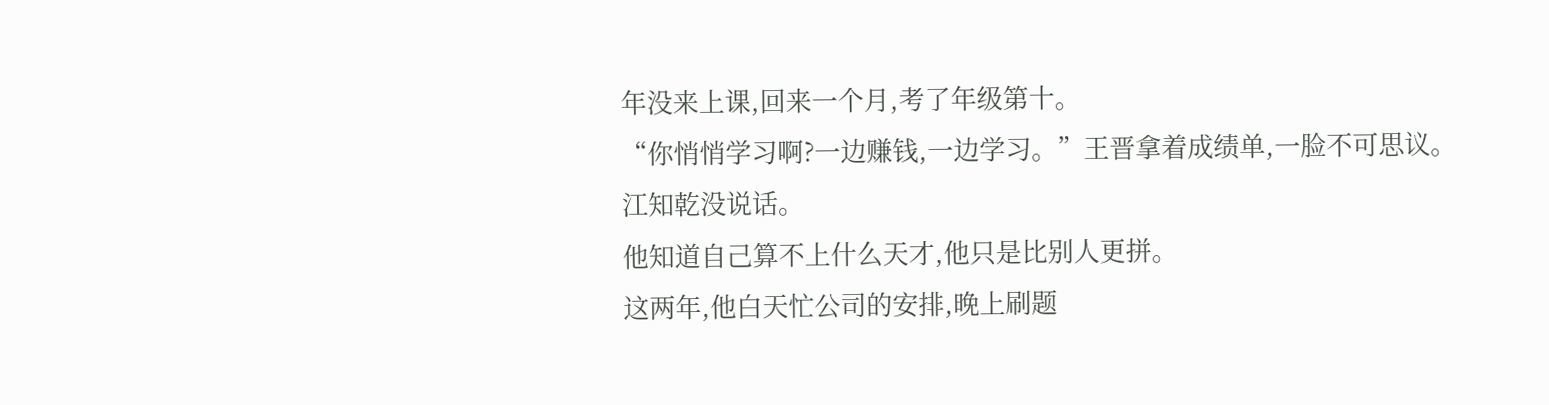年没来上课,回来一个月,考了年级第十。
“你悄悄学习啊?一边赚钱,一边学习。”王晋拿着成绩单,一脸不可思议。
江知乾没说话。
他知道自己算不上什么天才,他只是比别人更拼。
这两年,他白天忙公司的安排,晚上刷题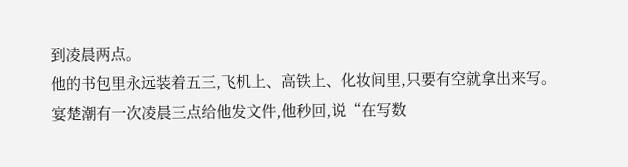到凌晨两点。
他的书包里永远装着五三,飞机上、高铁上、化妆间里,只要有空就拿出来写。
宴楚潮有一次凌晨三点给他发文件,他秒回,说“在写数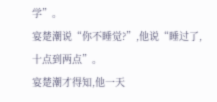学”。
宴楚潮说“你不睡觉?”,他说“睡过了,十点到两点”。
宴楚潮才得知,他一天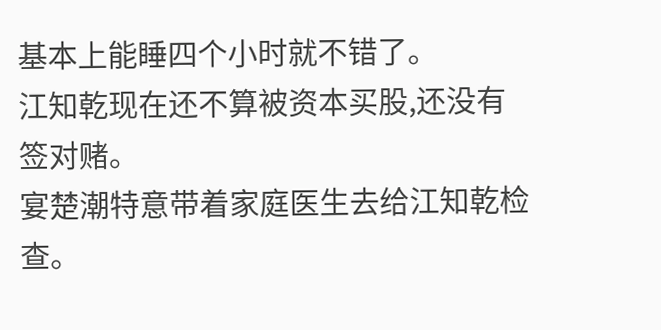基本上能睡四个小时就不错了。
江知乾现在还不算被资本买股,还没有签对赌。
宴楚潮特意带着家庭医生去给江知乾检查。